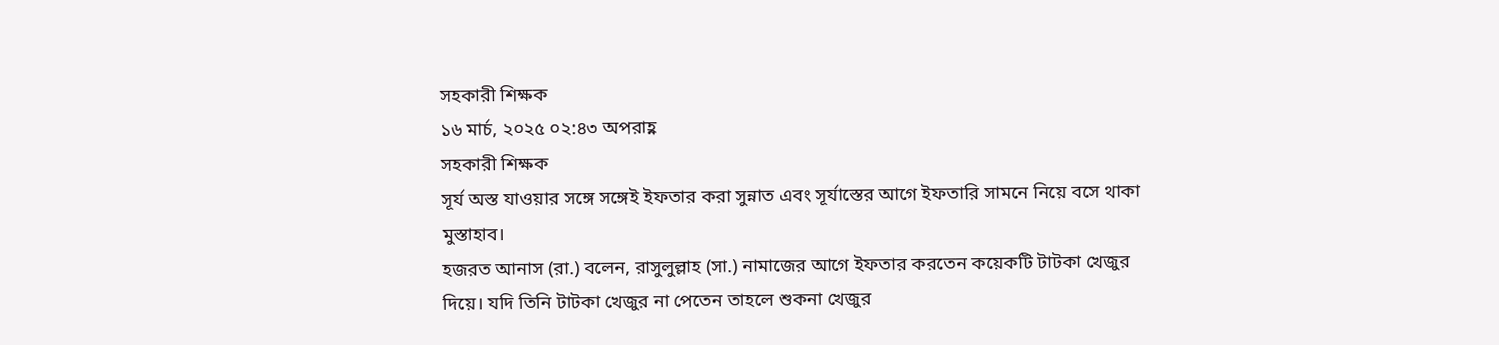সহকারী শিক্ষক
১৬ মার্চ, ২০২৫ ০২:৪৩ অপরাহ্ণ
সহকারী শিক্ষক
সূর্য অস্ত যাওয়ার সঙ্গে সঙ্গেই ইফতার করা সুন্নাত এবং সূর্যাস্তের আগে ইফতারি সামনে নিয়ে বসে থাকা মুস্তাহাব।
হজরত আনাস (রা.) বলেন, রাসুলুল্লাহ (সা.) নামাজের আগে ইফতার করতেন কয়েকটি টাটকা খেজুর দিয়ে। যদি তিনি টাটকা খেজুর না পেতেন তাহলে শুকনা খেজুর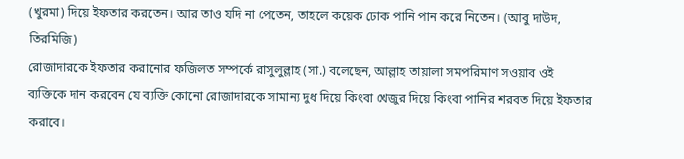(খুরমা) দিয়ে ইফতার করতেন। আর তাও যদি না পেতেন, তাহলে কয়েক ঢোক পানি পান করে নিতেন। (আবু দাউদ, তিরমিজি)
রোজাদারকে ইফতার করানোর ফজিলত সম্পর্কে রাসুলুল্লাহ (সা.) বলেছেন, আল্লাহ তায়ালা সমপরিমাণ সওয়াব ওই ব্যক্তিকে দান করবেন যে ব্যক্তি কোনো রোজাদারকে সামান্য দুধ দিয়ে কিংবা খেজুর দিয়ে কিংবা পানির শরবত দিয়ে ইফতার করাবে।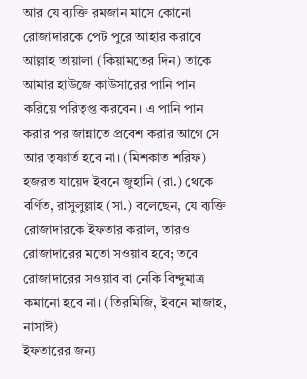আর যে ব্যক্তি রমজান মাসে কোনো রোজাদারকে পেট পুরে আহার করাবে আল্লাহ তায়ালা (কিয়ামতের দিন) তাকে আমার হাউজে কাউসারের পানি পান করিয়ে পরিতৃপ্ত করবেন। এ পানি পান করার পর জান্নাতে প্রবেশ করার আগে সে আর তৃষ্ণার্ত হবে না। (মিশকাত শরিফ)
হজরত যায়েদ ইবনে জুহানি (রা.) থেকে বর্ণিত, রাসুলুল্লাহ (সা.) বলেছেন, যে ব্যক্তি রোজাদারকে ইফতার করাল, তারও রোজাদারের মতো সওয়াব হবে; তবে রোজাদারের সওয়াব বা নেকি বিন্দুমাত্র কমানো হবে না। (তিরমিজি, ইবনে মাজাহ, নাসাঈ)
ইফতারের জন্য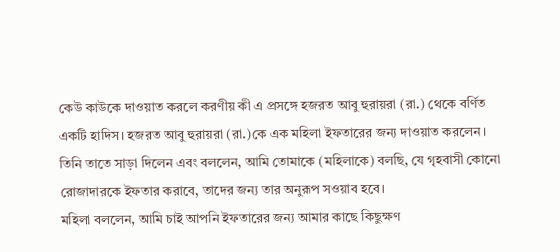কেউ কাউকে দাওয়াত করলে করণীয় কী এ প্রসঙ্গে হজরত আবু হুরায়রা (রা.) থেকে বর্ণিত একটি হাদিস। হজরত আবু হুরায়রা (রা.)কে এক মহিলা ইফতারের জন্য দাওয়াত করলেন।
তিনি তাতে সাড়া দিলেন এবং বললেন, আমি তোমাকে (মহিলাকে) বলছি, যে গৃহবাসী কোনো রোজাদারকে ইফতার করাবে, তাদের জন্য তার অনুরূপ সওয়াব হবে।
মহিলা বললেন, আমি চাই আপনি ইফতারের জন্য আমার কাছে কিছুক্ষণ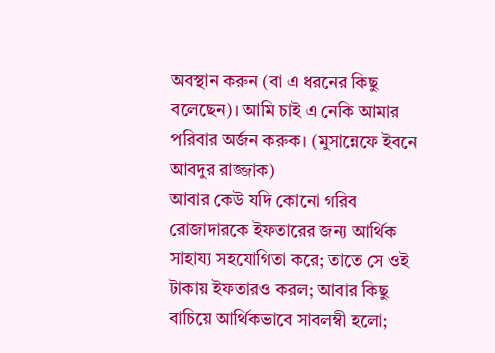অবস্থান করুন (বা এ ধরনের কিছু বলেছেন)। আমি চাই এ নেকি আমার পরিবার অর্জন করুক। (মুসান্নেফে ইবনে আবদুর রাজ্জাক)
আবার কেউ যদি কোনো গরিব রোজাদারকে ইফতারের জন্য আর্থিক সাহায্য সহযোগিতা করে; তাতে সে ওই টাকায় ইফতারও করল; আবার কিছু বাচিয়ে আর্থিকভাবে সাবলম্বী হলো;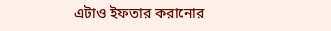এটাও ইফতার করানোর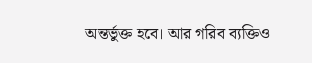অন্তর্ভুক্ত হবে। আর গরিব ব্যক্তিও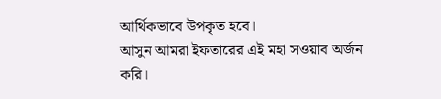আর্থিকভাবে উপকৃত হবে।
আসুন আমরা ইফতারের এই মহা সওয়াব অর্জন করি।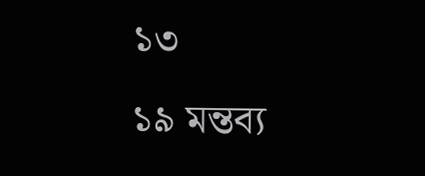১৩
১৯ মন্তব্য